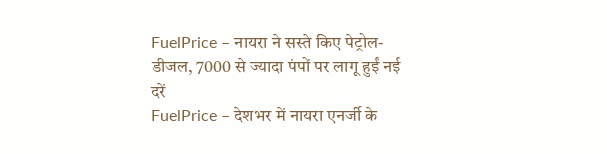FuelPrice – नायरा ने सस्ते किए पेट्रोल-डीजल, 7000 से ज्यादा पंपों पर लागू हुईं नई दरें
FuelPrice – देशभर में नायरा एनर्जी के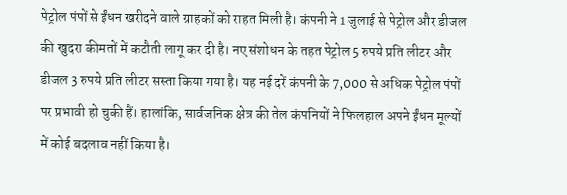पेट्रोल पंपों से ईंधन खरीदने वाले ग्राहकों को राहत मिली है। कंपनी ने 1 जुलाई से पेट्रोल और डीजल की खुदरा कीमतों में कटौती लागू कर दी है। नए संशोधन के तहत पेट्रोल 5 रुपये प्रति लीटर और डीजल 3 रुपये प्रति लीटर सस्ता किया गया है। यह नई दरें कंपनी के 7,000 से अधिक पेट्रोल पंपों पर प्रभावी हो चुकी हैं। हालांकि, सार्वजनिक क्षेत्र की तेल कंपनियों ने फिलहाल अपने ईंधन मूल्यों में कोई बदलाव नहीं किया है।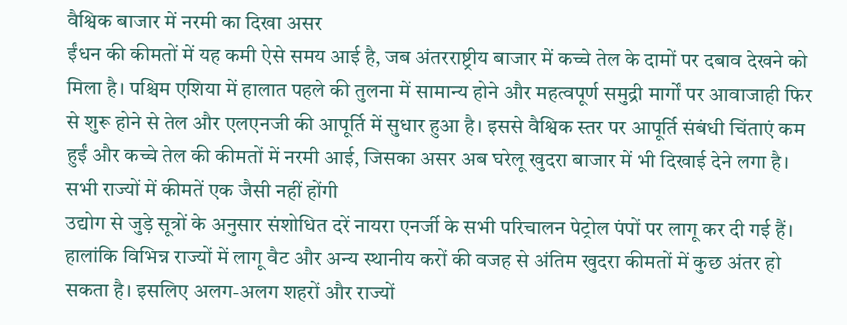वैश्विक बाजार में नरमी का दिखा असर
ईंधन की कीमतों में यह कमी ऐसे समय आई है, जब अंतरराष्ट्रीय बाजार में कच्चे तेल के दामों पर दबाव देखने को मिला है। पश्चिम एशिया में हालात पहले की तुलना में सामान्य होने और महत्वपूर्ण समुद्री मार्गों पर आवाजाही फिर से शुरू होने से तेल और एलएनजी की आपूर्ति में सुधार हुआ है। इससे वैश्विक स्तर पर आपूर्ति संबंधी चिंताएं कम हुईं और कच्चे तेल की कीमतों में नरमी आई, जिसका असर अब घरेलू खुदरा बाजार में भी दिखाई देने लगा है।
सभी राज्यों में कीमतें एक जैसी नहीं होंगी
उद्योग से जुड़े सूत्रों के अनुसार संशोधित दरें नायरा एनर्जी के सभी परिचालन पेट्रोल पंपों पर लागू कर दी गई हैं। हालांकि विभिन्न राज्यों में लागू वैट और अन्य स्थानीय करों की वजह से अंतिम खुदरा कीमतों में कुछ अंतर हो सकता है। इसलिए अलग-अलग शहरों और राज्यों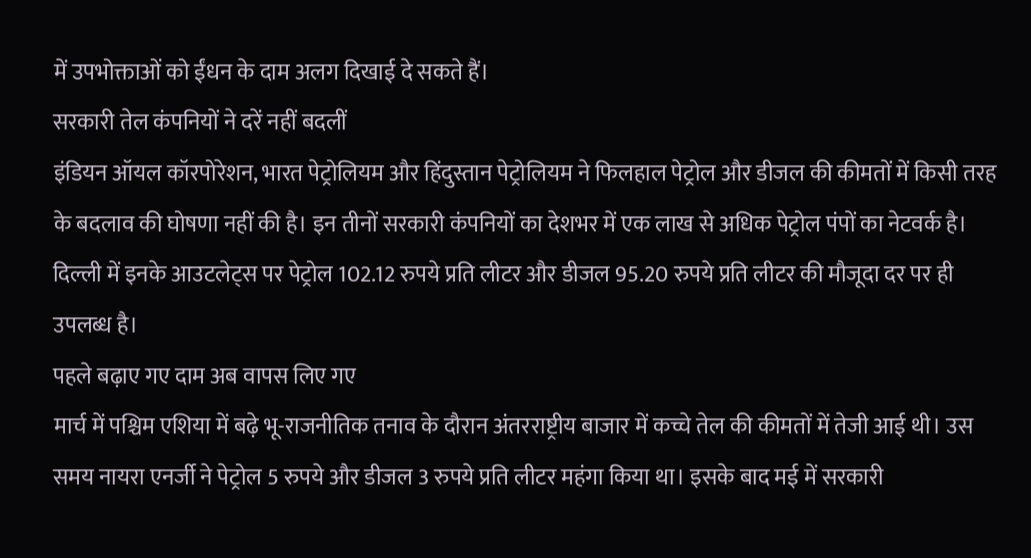में उपभोक्ताओं को ईंधन के दाम अलग दिखाई दे सकते हैं।
सरकारी तेल कंपनियों ने दरें नहीं बदलीं
इंडियन ऑयल कॉरपोरेशन, भारत पेट्रोलियम और हिंदुस्तान पेट्रोलियम ने फिलहाल पेट्रोल और डीजल की कीमतों में किसी तरह के बदलाव की घोषणा नहीं की है। इन तीनों सरकारी कंपनियों का देशभर में एक लाख से अधिक पेट्रोल पंपों का नेटवर्क है। दिल्ली में इनके आउटलेट्स पर पेट्रोल 102.12 रुपये प्रति लीटर और डीजल 95.20 रुपये प्रति लीटर की मौजूदा दर पर ही उपलब्ध है।
पहले बढ़ाए गए दाम अब वापस लिए गए
मार्च में पश्चिम एशिया में बढ़े भू-राजनीतिक तनाव के दौरान अंतरराष्ट्रीय बाजार में कच्चे तेल की कीमतों में तेजी आई थी। उस समय नायरा एनर्जी ने पेट्रोल 5 रुपये और डीजल 3 रुपये प्रति लीटर महंगा किया था। इसके बाद मई में सरकारी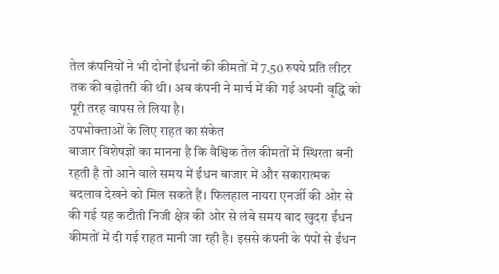तेल कंपनियों ने भी दोनों ईंधनों की कीमतों में 7.50 रुपये प्रति लीटर तक की बढ़ोतरी की थी। अब कंपनी ने मार्च में की गई अपनी वृद्धि को पूरी तरह वापस ले लिया है।
उपभोक्ताओं के लिए राहत का संकेत
बाजार विशेषज्ञों का मानना है कि वैश्विक तेल कीमतों में स्थिरता बनी रहती है तो आने वाले समय में ईंधन बाजार में और सकारात्मक बदलाव देखने को मिल सकते हैं। फिलहाल नायरा एनर्जी की ओर से की गई यह कटौती निजी क्षेत्र की ओर से लंबे समय बाद खुदरा ईंधन कीमतों में दी गई राहत मानी जा रही है। इससे कंपनी के पंपों से ईंधन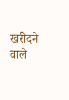खरीदने वाले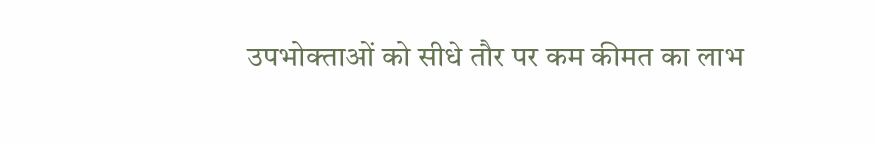उपभोक्ताओं को सीधे तौर पर कम कीमत का लाभ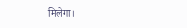मिलेगा।